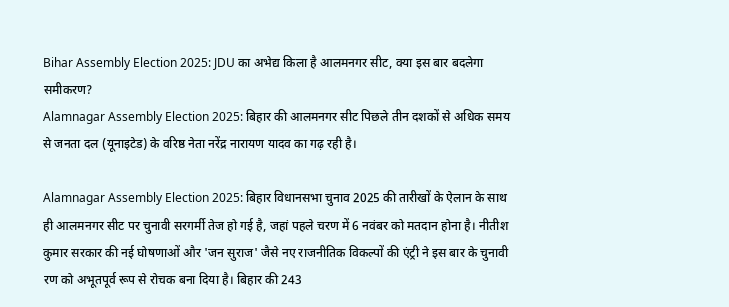Bihar Assembly Election 2025: JDU का अभेद्य किला है आलमनगर सीट, क्या इस बार बदलेगा समीकरण?
Alamnagar Assembly Election 2025: बिहार की आलमनगर सीट पिछले तीन दशकों से अधिक समय से जनता दल (यूनाइटेड) के वरिष्ठ नेता नरेंद्र नारायण यादव का गढ़ रही है।

Alamnagar Assembly Election 2025: बिहार विधानसभा चुनाव 2025 की तारीखों के ऐलान के साथ ही आलमनगर सीट पर चुनावी सरगर्मी तेज हो गई है, जहां पहले चरण में 6 नवंबर को मतदान होना है। नीतीश कुमार सरकार की नई घोषणाओं और 'जन सुराज' जैसे नए राजनीतिक विकल्पों की एंट्री ने इस बार के चुनावी रण को अभूतपूर्व रूप से रोचक बना दिया है। बिहार की 243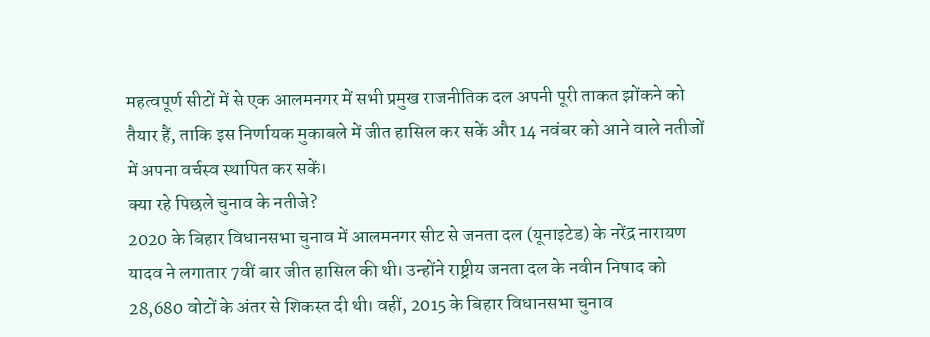महत्वपूर्ण सीटों में से एक आलमनगर में सभी प्रमुख राजनीतिक दल अपनी पूरी ताकत झोंकने को तैयार हैं, ताकि इस निर्णायक मुकाबले में जीत हासिल कर सकें और 14 नवंबर को आने वाले नतीजों में अपना वर्चस्व स्थापित कर सकें।
क्या रहे पिछले चुनाव के नतीजे?
2020 के बिहार विधानसभा चुनाव में आलमनगर सीट से जनता दल (यूनाइटेड) के नरेंद्र नारायण यादव ने लगातार 7वीं बार जीत हासिल की थी। उन्होंने राष्ट्रीय जनता दल के नवीन निषाद को 28,680 वोटों के अंतर से शिकस्त दी थी। वहीं, 2015 के बिहार विधानसभा चुनाव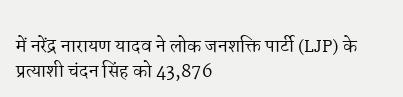में नरेंद्र नारायण यादव ने लोक जनशक्ति पार्टी (LJP) के प्रत्याशी चंदन सिंह को 43,876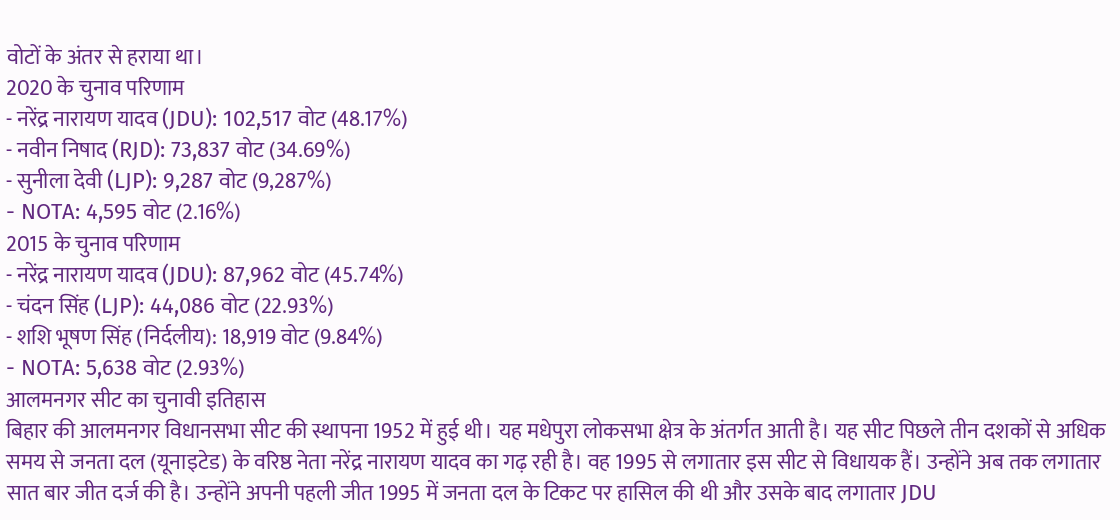वोटों के अंतर से हराया था।
2020 के चुनाव परिणाम
- नरेंद्र नारायण यादव (JDU): 102,517 वोट (48.17%)
- नवीन निषाद (RJD): 73,837 वोट (34.69%)
- सुनीला देवी (LJP): 9,287 वोट (9,287%)
- NOTA: 4,595 वोट (2.16%)
2015 के चुनाव परिणाम
- नरेंद्र नारायण यादव (JDU): 87,962 वोट (45.74%)
- चंदन सिंह (LJP): 44,086 वोट (22.93%)
- शशि भूषण सिंह (निर्दलीय): 18,919 वोट (9.84%)
- NOTA: 5,638 वोट (2.93%)
आलमनगर सीट का चुनावी इतिहास
बिहार की आलमनगर विधानसभा सीट की स्थापना 1952 में हुई थी। यह मधेपुरा लोकसभा क्षेत्र के अंतर्गत आती है। यह सीट पिछले तीन दशकों से अधिक समय से जनता दल (यूनाइटेड) के वरिष्ठ नेता नरेंद्र नारायण यादव का गढ़ रही है। वह 1995 से लगातार इस सीट से विधायक हैं। उन्होंने अब तक लगातार सात बार जीत दर्ज की है। उन्होंने अपनी पहली जीत 1995 में जनता दल के टिकट पर हासिल की थी और उसके बाद लगातार JDU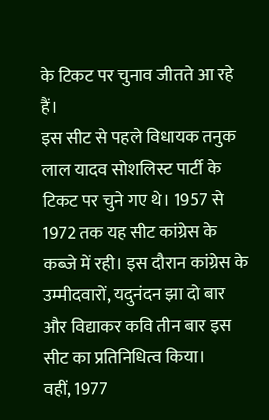के टिकट पर चुनाव जीतते आ रहे हैं।
इस सीट से पहले विधायक तनुक लाल यादव सोशलिस्ट पार्टी के टिकट पर चुने गए थे। 1957 से 1972 तक यह सीट कांग्रेस के कब्जे में रही। इस दौरान कांग्रेस के उम्मीदवारों, यदुनंदन झा दो बार और विद्याकर कवि तीन बार इस सीट का प्रतिनिधित्व किया।
वहीं, 1977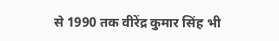से 1990 तक वीरेंद्र कुमार सिंह भी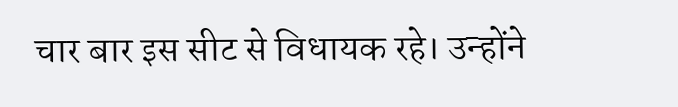चार बार इस सीट से विधायक रहे। उन्होंने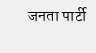जनता पार्टी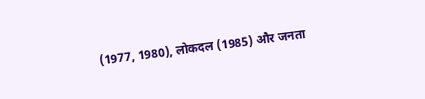(1977, 1980), लोकदल (1985) और जनता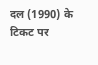दल (1990) के टिकट पर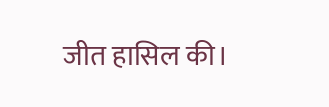जीत हासिल की।